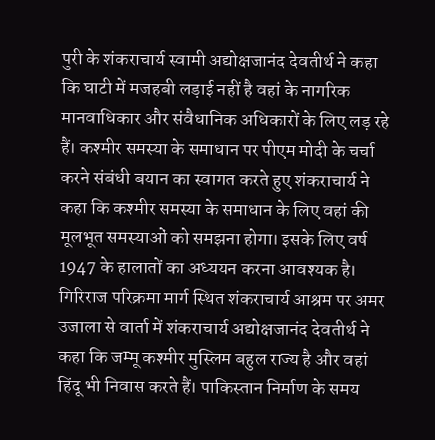पुरी के शंकराचार्य स्वामी अद्योक्षजानंद देवतीर्थ ने कहा कि घाटी में मजहबी लड़ाई नहीं है वहां के नागरिक मानवाधिकार और संवैधानिक अधिकारों के लिए लड़ रहे हैं। कश्मीर समस्या के समाधान पर पीएम मोदी के चर्चा करने संबंधी बयान का स्वागत करते हुए शंकराचार्य ने कहा कि कश्मीर समस्या के समाधान के लिए वहां की मूलभूत समस्याओं को समझना होगा। इसके लिए वर्ष 1947 के हालातों का अध्ययन करना आवश्यक है।
गिरिराज परिक्रमा मार्ग स्थित शंकराचार्य आश्रम पर अमर उजाला से वार्ता में शंकराचार्य अद्योक्षजानंद देवतीर्थ ने कहा कि जम्मू कश्मीर मुस्लिम बहुल राज्य है और वहां हिंदू भी निवास करते हैं। पाकिस्तान निर्माण के समय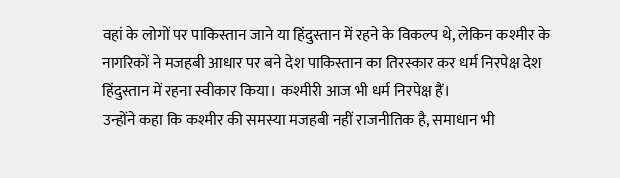वहां के लोगों पर पाकिस्तान जाने या हिंदुस्तान में रहने के विकल्प थे, लेकिन कश्मीर के नागरिकों ने मजहबी आधार पर बने देश पाकिस्तान का तिरस्कार कर धर्म निरपेक्ष देश हिंदुस्तान में रहना स्वीकार किया। कश्मीरी आज भी धर्म निरपेक्ष हैं।
उन्होंने कहा कि कश्मीर की समस्या मजहबी नहीं राजनीतिक है, समाधान भी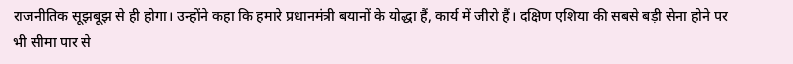राजनीतिक सूझबूझ से ही होगा। उन्होंने कहा कि हमारे प्रधानमंत्री बयानों के योद्धा हैं, कार्य में जीरो हैं। दक्षिण एशिया की सबसे बड़ी सेना होने पर भी सीमा पार से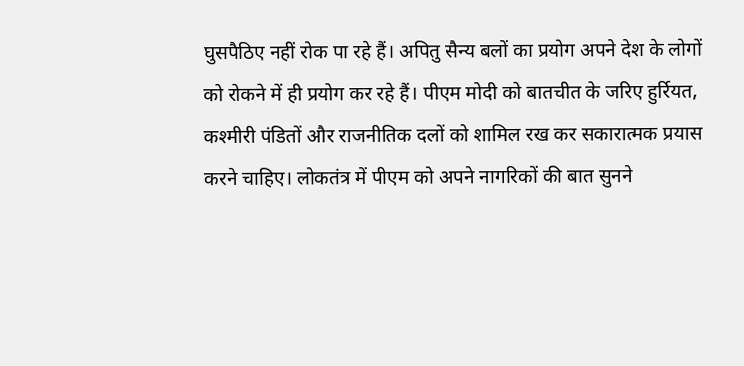घुसपैठिए नहीं रोक पा रहे हैं। अपितु सैन्य बलों का प्रयोग अपने देश के लोगों को रोकने में ही प्रयोग कर रहे हैं। पीएम मोदी को बातचीत के जरिए हुर्रियत, कश्मीरी पंडितों और राजनीतिक दलों को शामिल रख कर सकारात्मक प्रयास करने चाहिए। लोकतंत्र में पीएम को अपने नागरिकों की बात सुनने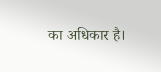का अधिकार है।